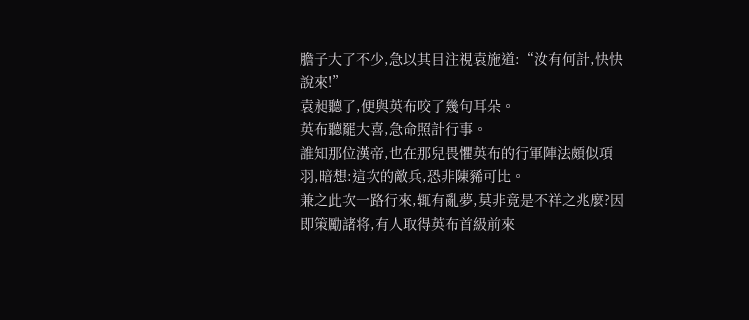膽子大了不少,急以其目注視袁施道:“汝有何計,快快說來!”
袁昶聽了,便與英布咬了幾句耳朵。
英布聽罷大喜,急命照計行事。
誰知那位漢帝,也在那兒畏懼英布的行軍陣法頗似項羽,暗想:這次的敵兵,恐非陳豨可比。
兼之此次一路行來,辄有亂夢,莫非竟是不祥之兆麼?因即策勵諸将,有人取得英布首級前來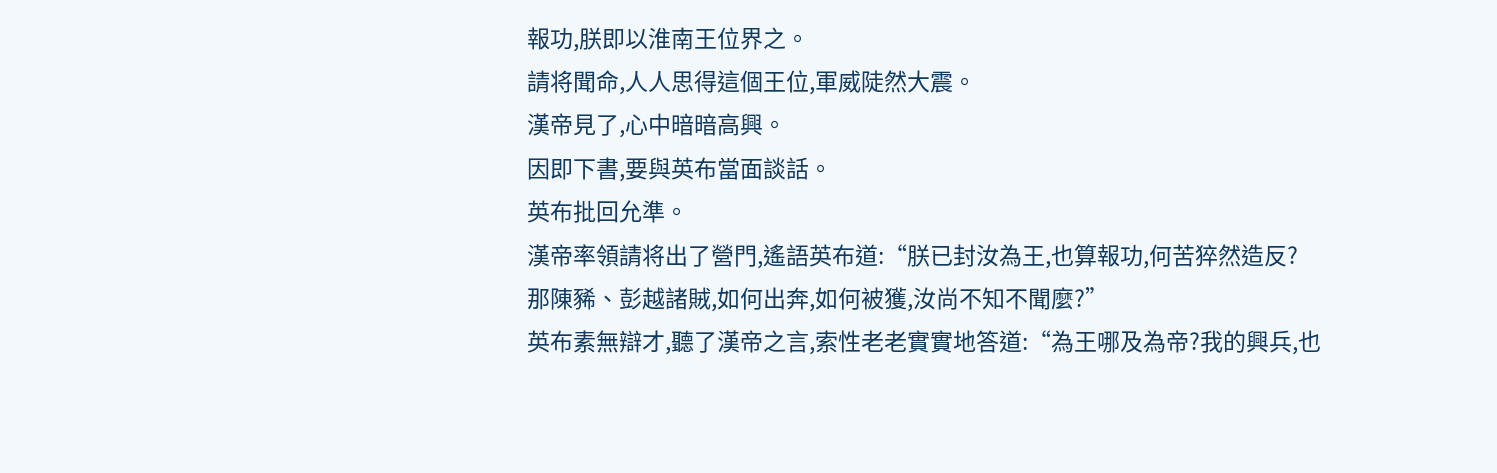報功,朕即以淮南王位界之。
請将聞命,人人思得這個王位,軍威陡然大震。
漢帝見了,心中暗暗高興。
因即下書,要與英布當面談話。
英布批回允準。
漢帝率領請将出了營門,遙語英布道:“朕已封汝為王,也算報功,何苦猝然造反?
那陳豨、彭越諸賊,如何出奔,如何被獲,汝尚不知不聞麼?”
英布素無辯才,聽了漢帝之言,索性老老實實地答道:“為王哪及為帝?我的興兵,也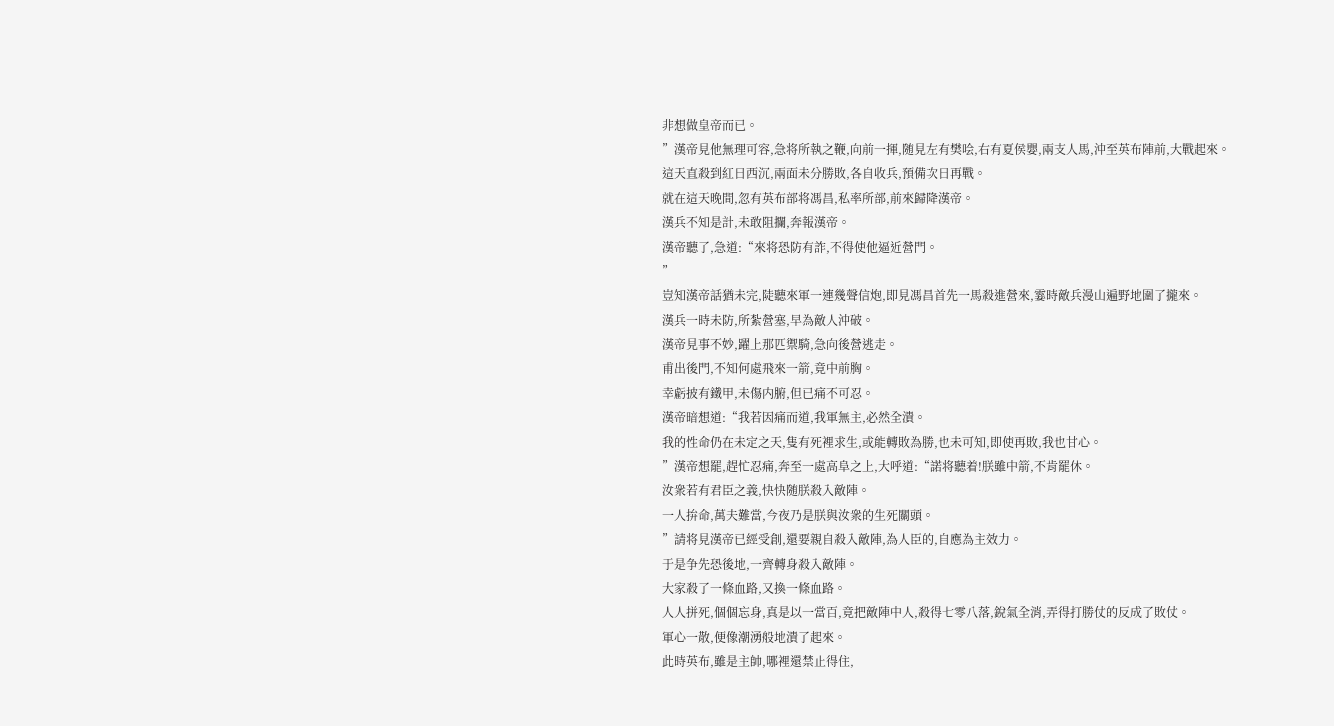非想做皇帝而已。
”漢帝見他無理可容,急将所執之鞭,向前一揮,随見左有樊哙,右有夏侯嬰,兩支人馬,沖至英布陣前,大戰起來。
這天直殺到紅日西沉,兩面未分勝敗,各自收兵,預備次日再戰。
就在這天晚間,忽有英布部将馮昌,私率所部,前來歸降漢帝。
漢兵不知是計,未敢阻攔,奔報漢帝。
漢帝聽了,急道:“來将恐防有詐,不得使他逼近營門。
”
豈知漢帝話猶未完,陡聽來軍一連幾聲信炮,即見馮昌首先一馬殺進營來,霎時敵兵漫山遍野地圍了攏來。
漢兵一時未防,所紮營塞,早為敵人沖破。
漢帝見事不妙,躍上那匹禦騎,急向後營逃走。
甫出後門,不知何處飛來一箭,竟中前胸。
幸虧披有鐵甲,未傷内腑,但已痛不可忍。
漢帝暗想道:“我若因痛而道,我軍無主,必然全潰。
我的性命仍在未定之天,隻有死裡求生,或能轉敗為勝,也未可知,即使再敗,我也甘心。
”漢帝想罷,趕忙忍痛,奔至一處高阜之上,大呼道:“諾将聽着!朕雖中箭,不肯罷休。
汝衆若有君臣之義,快快随朕殺入敵陣。
一人拚命,萬夫難當,今夜乃是朕與汝衆的生死關頭。
”請将見漢帝已經受創,還要親自殺入敵陣,為人臣的,自應為主效力。
于是争先恐後地,一齊轉身殺入敵陣。
大家殺了一條血路,又換一條血路。
人人拼死,個個忘身,真是以一當百,竟把敵陣中人,殺得七零八落,銳氣全消,弄得打勝仗的反成了敗仗。
軍心一散,便像潮湧般地潰了起來。
此時英布,雖是主帥,哪裡還禁止得住,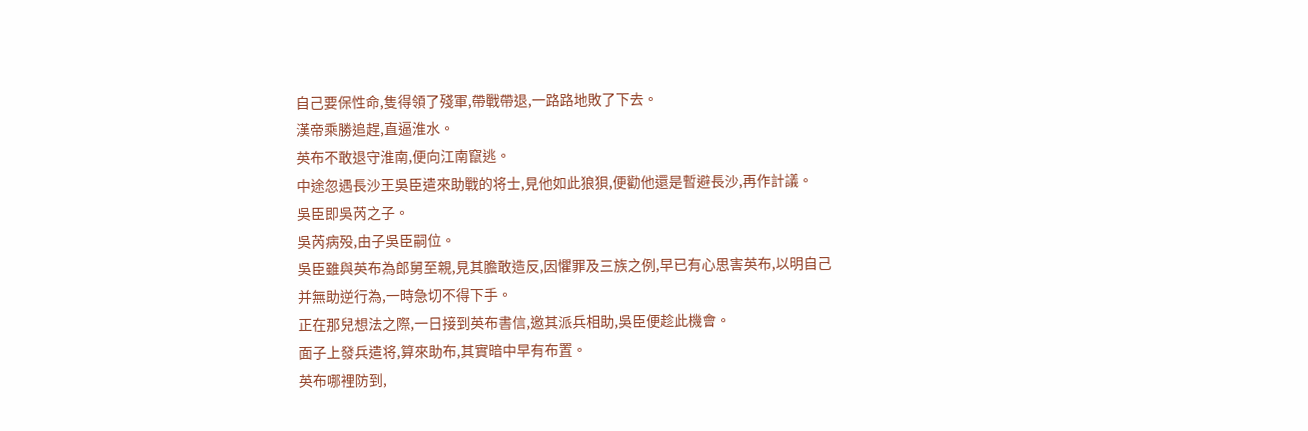自己要保性命,隻得領了殘軍,帶戰帶退,一路路地敗了下去。
漢帝乘勝追趕,直逼淮水。
英布不敢退守淮南,便向江南竄逃。
中途忽遇長沙王吳臣遣來助戰的将士,見他如此狼狽,便勸他還是暫避長沙,再作計議。
吳臣即吳芮之子。
吳芮病殁,由子吳臣嗣位。
吳臣雖與英布為郎舅至親,見其膽敢造反,因懼罪及三族之例,早已有心思害英布,以明自己并無助逆行為,一時急切不得下手。
正在那兒想法之際,一日接到英布書信,邀其派兵相助,吳臣便趁此機會。
面子上發兵遣将,算來助布,其實暗中早有布置。
英布哪裡防到,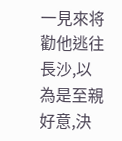一見來将勸他逃往長沙,以為是至親好意,決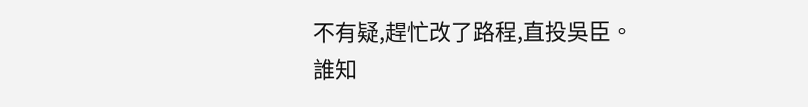不有疑,趕忙改了路程,直投吳臣。
誰知